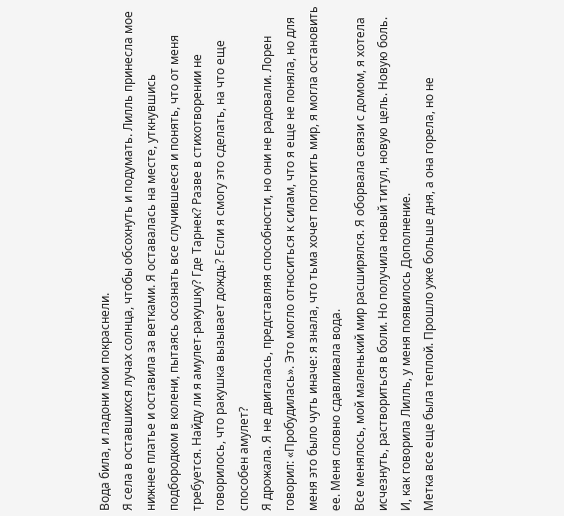Вода била, и ладони мои покраснели.
Я села в оставшихся лучах солнца, чтобы обсохнуть и подумать. Лилль принесла мое нижнее платье и оставила за ветками. Я оставалась на месте, уткнувшись подбородком в колени, пытаясь осознать все случившееся и понять, что от меня требуется. Найду ли я амулет-ракушку? Где Тарнек? Разве в стихотворении не говорилось, что ракушка вызывает дождь? Если я смогу это сделать, на что еще способен амулет?
Я дрожала. Я не двигалась, представляя способности, но они не радовали. Лорен говорил: «Пробудилась». Это могло относиться к силам, что я еще не поняла, но для меня это было чуть иначе: я знала, что тьма хочет поглотить мир, я могла остановить ее. Меня словно сдавливала вода.
Все менялось, мой маленький мир расширялся. Я оборвала связи с домом, я хотела исчезнуть, раствориться в боли. Но получила новый титул, новую цель. Новую боль.
И, как говорила Лилль, у меня появилось Дополнение.
Метка все еще была теплой. Прошло уже больше дня, а она горела, но не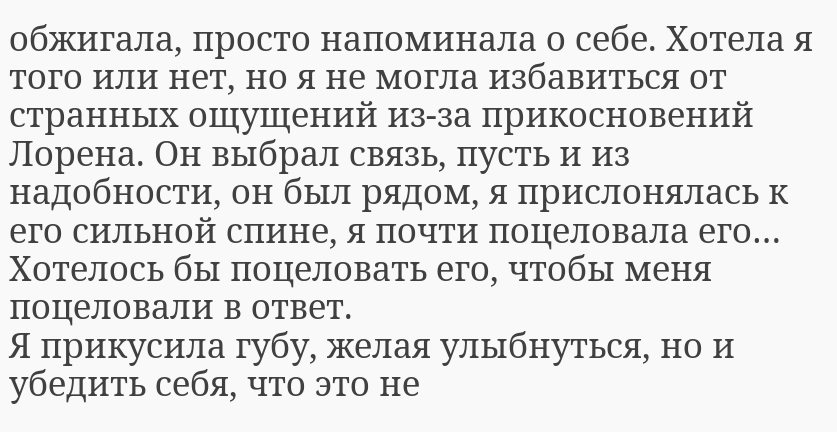обжигала, просто напоминала о себе. Хотела я того или нет, но я не могла избавиться от странных ощущений из-за прикосновений Лорена. Он выбрал связь, пусть и из надобности, он был рядом, я прислонялась к его сильной спине, я почти поцеловала его…
Хотелось бы поцеловать его, чтобы меня поцеловали в ответ.
Я прикусила губу, желая улыбнуться, но и убедить себя, что это не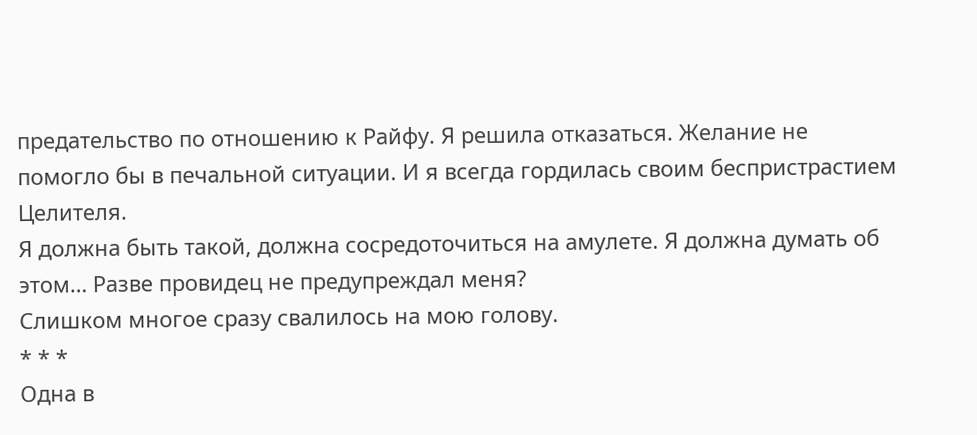предательство по отношению к Райфу. Я решила отказаться. Желание не помогло бы в печальной ситуации. И я всегда гордилась своим беспристрастием Целителя.
Я должна быть такой, должна сосредоточиться на амулете. Я должна думать об этом… Разве провидец не предупреждал меня?
Слишком многое сразу свалилось на мою голову.
* * *
Одна в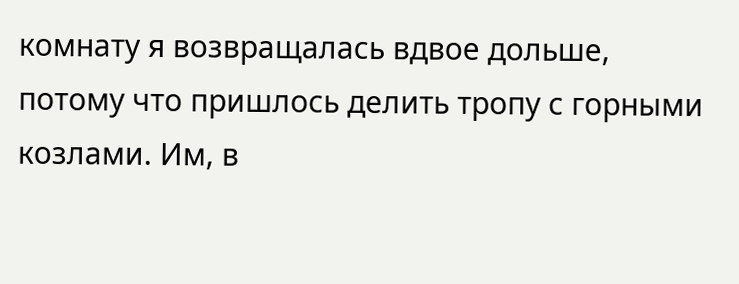комнату я возвращалась вдвое дольше, потому что пришлось делить тропу с горными козлами. Им, в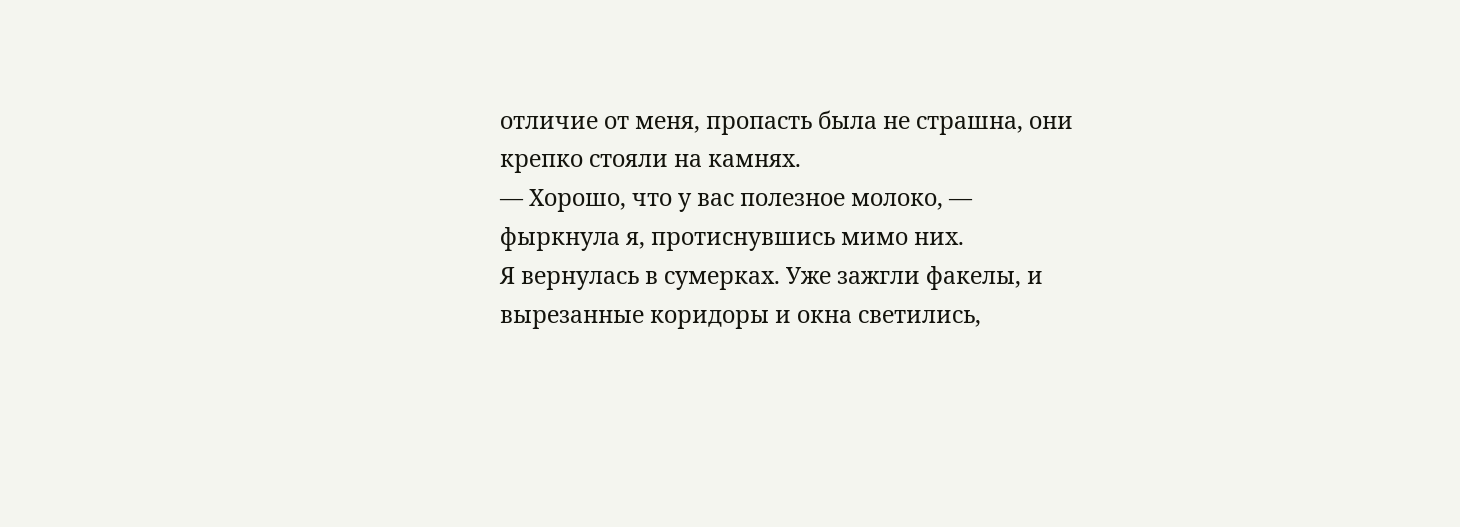отличие от меня, пропасть была не страшна, они крепко стояли на камнях.
— Хорошо, что у вас полезное молоко, — фыркнула я, протиснувшись мимо них.
Я вернулась в сумерках. Уже зажгли факелы, и вырезанные коридоры и окна светились,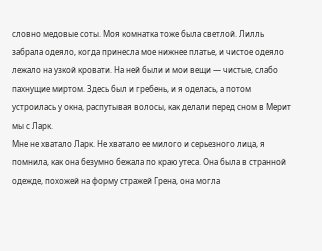словно медовые соты. Моя комнатка тоже была светлой. Лилль забрала одеяло, когда принесла мое нижнее платье, и чистое одеяло лежало на узкой кровати. На ней были и мои вещи — чистые, слабо пахнущие миртом. Здесь был и гребень, и я оделась, а потом устроилась у окна, распутывая волосы, как делали перед сном в Мерит мы с Ларк.
Мне не хватало Ларк. Не хватало ее милого и серьезного лица, я помнила, как она безумно бежала по краю утеса. Она была в странной одежде, похожей на форму стражей Грена, она могла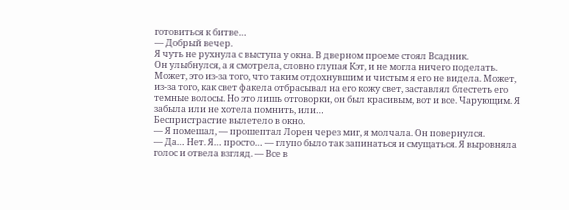готовиться к битве…
— Добрый вечер.
Я чуть не рухнула с выступа у окна. В дверном проеме стоял Всадник.
Он улыбнулся, а я смотрела, словно глупая Кэт, и не могла ничего поделать. Может, это из-за того, что таким отдохнувшим и чистым я его не видела. Может, из-за того, как свет факела отбрасывал на его кожу свет, заставлял блестеть его темные волосы. Но это лишь отговорки, он был красивым, вот и все. Чарующим. Я забыла или не хотела помнить, или…
Беспристрастие вылетело в окно.
— Я помешал, — прошептал Лорен через миг, я молчала. Он повернулся.
— Да… Нет. Я… просто… — глупо было так запинаться и смущаться. Я выровняла голос и отвела взгляд. — Все в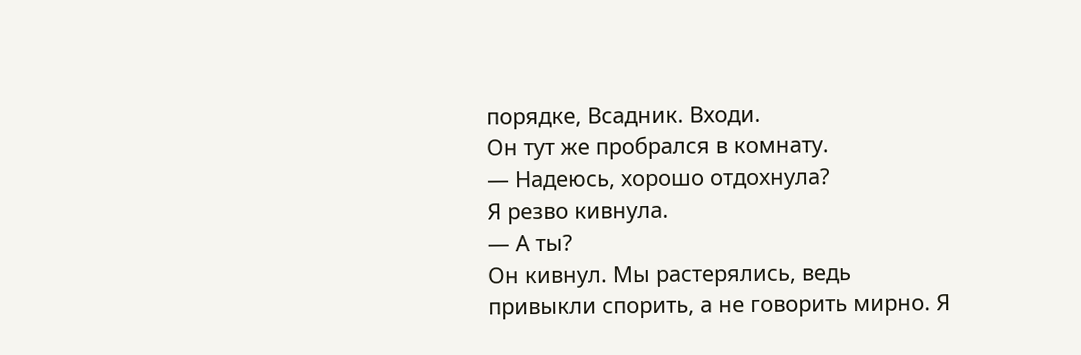порядке, Всадник. Входи.
Он тут же пробрался в комнату.
— Надеюсь, хорошо отдохнула?
Я резво кивнула.
— А ты?
Он кивнул. Мы растерялись, ведь привыкли спорить, а не говорить мирно. Я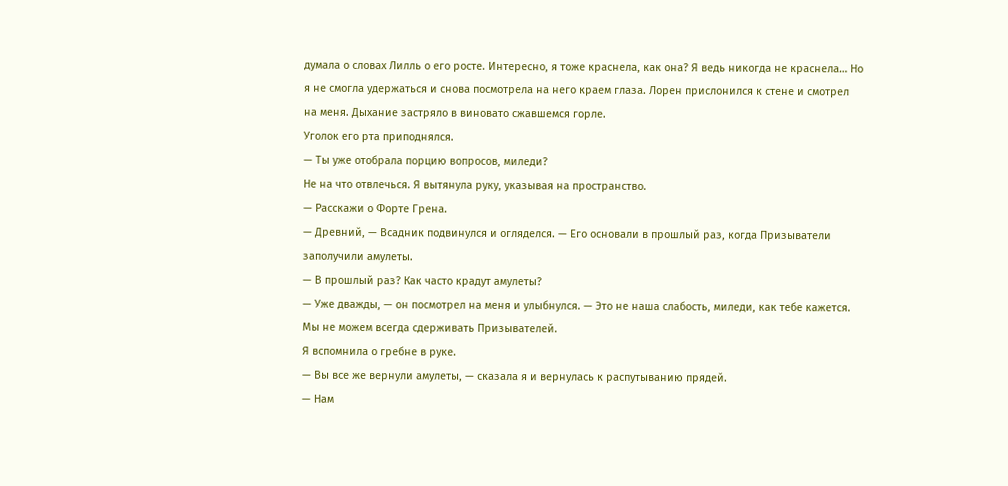думала о словах Лилль о его росте. Интересно, я тоже краснела, как она? Я ведь никогда не краснела… Но я не смогла удержаться и снова посмотрела на него краем глаза. Лорен прислонился к стене и смотрел на меня. Дыхание застряло в виновато сжавшемся горле.
Уголок его рта приподнялся.
— Ты уже отобрала порцию вопросов, миледи?
Не на что отвлечься. Я вытянула руку, указывая на пространство.
— Расскажи о Форте Грена.
— Древний, — Всадник подвинулся и огляделся. — Его основали в прошлый раз, когда Призыватели заполучили амулеты.
— В прошлый раз? Как часто крадут амулеты?
— Уже дважды, — он посмотрел на меня и улыбнулся. — Это не наша слабость, миледи, как тебе кажется. Мы не можем всегда сдерживать Призывателей.
Я вспомнила о гребне в руке.
— Вы все же вернули амулеты, — сказала я и вернулась к распутыванию прядей.
— Нам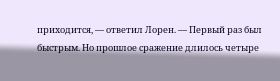приходится, — ответил Лорен. — Первый раз был быстрым. Но прошлое сражение длилось четыре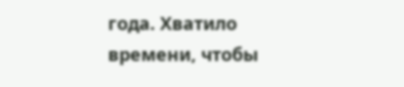года. Хватило времени, чтобы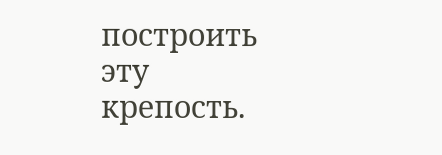построить эту крепость.